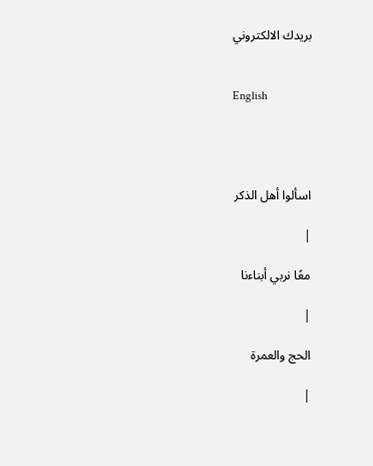بريدك الالكتروني


English




اسألوا أهل الذكر

|

معًا نربي أبناءنا

|

الحج والعمرة

|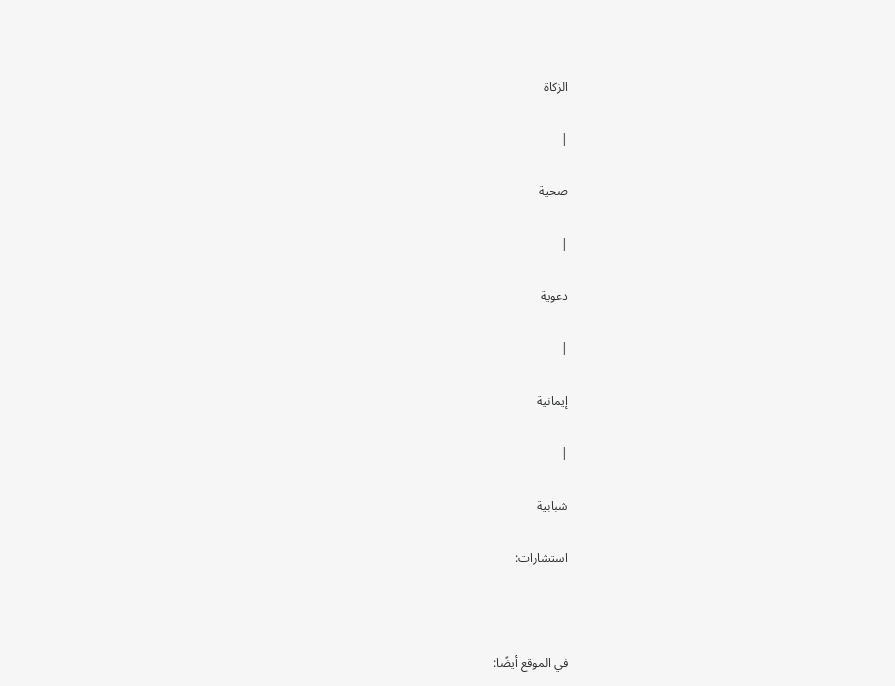الزكاة

|

صحية

|

دعوية

|

إيمانية

|

شبابية

استشارات:



في الموقع أيضًا: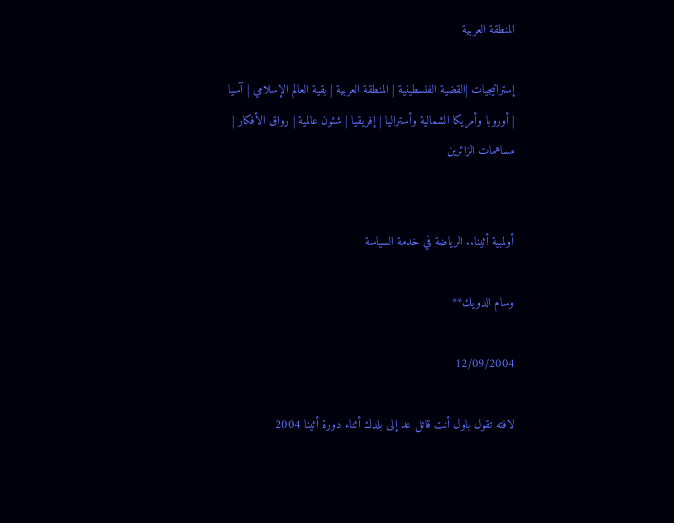المنطقة العربية

إستراتيجيات |القضية الفلسطينية | المنطقة العربية | بقية العالم الإسلامي | آسيا | أوروبا وأمريكا الشمالية وأستراليا | إفريقيا | شئون عالمية | رواق الأفكار | مساهمات الزائرين


أولمبية أثينا.. الرياضة في خدمة السياسة

وسام الدويك**

12/09/2004

لافته تقول باول أنت قاتل عد إلى بلدك أثناء دورة أثينا 2004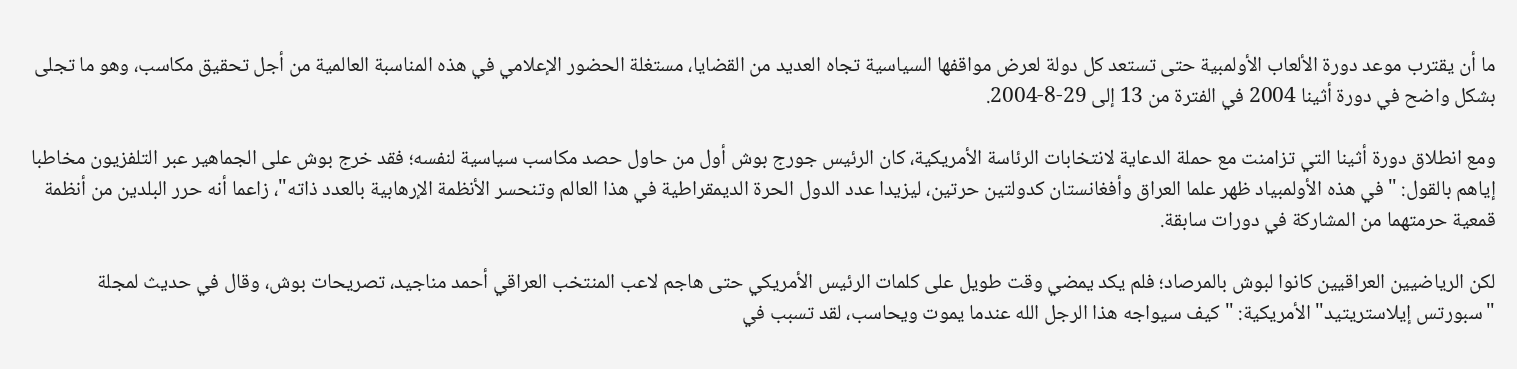ما أن يقترب موعد دورة الألعاب الأولمبية حتى تستعد كل دولة لعرض مواقفها السياسية تجاه العديد من القضايا، مستغلة الحضور الإعلامي في هذه المناسبة العالمية من أجل تحقيق مكاسب، وهو ما تجلى بشكل واضح في دورة أثينا 2004 في الفترة من 13 إلى 29-8-2004.

ومع انطلاق دورة أثينا التي تزامنت مع حملة الدعاية لانتخابات الرئاسة الأمريكية، كان الرئيس جورج بوش أول من حاول حصد مكاسب سياسية لنفسه؛ فقد خرج بوش على الجماهير عبر التلفزيون مخاطبا إياهم بالقول: "في هذه الأولمبياد ظهر علما العراق وأفغانستان كدولتين حرتين، ليزيدا عدد الدول الحرة الديمقراطية في هذا العالم وتنحسر الأنظمة الإرهابية بالعدد ذاته"، زاعما أنه حرر البلدين من أنظمة قمعية حرمتهما من المشاركة في دورات سابقة.

لكن الرياضيين العراقيين كانوا لبوش بالمرصاد؛ فلم يكد يمضي وقت طويل على كلمات الرئيس الأمريكي حتى هاجم لاعب المنتخب العراقي أحمد مناجيد، تصريحات بوش، وقال في حديث لمجلة "سبورتس إيلاستريتيد" الأمريكية: "كيف سيواجه هذا الرجل الله عندما يموت ويحاسب، لقد تسبب في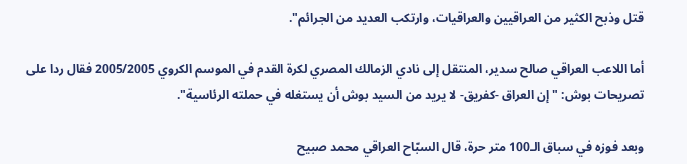قتل وذبح الكثير من العراقيين والعراقيات، وارتكب العديد من الجرائم".

أما اللاعب العراقي صالح سدير، المنتقل إلى نادي الزمالك المصري لكرة القدم في الموسم الكروي 2005/2005 فقال ردا على تصريحات بوش: "إن العراق -كفريق- لا يريد من السيد بوش أن يستغله في حملته الرئاسية".

وبعد فوزه في سباق الـ100 متر حرة، قال السبّاح العراقي محمد صبيح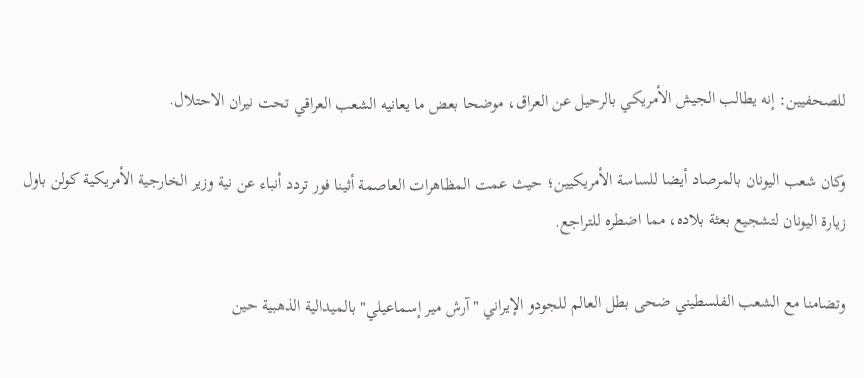للصحفيين: إنه يطالب الجيش الأمريكي بالرحيل عن العراق، موضحا بعض ما يعانيه الشعب العراقي تحت نيران الاحتلال.

وكان شعب اليونان بالمرصاد أيضا للساسة الأمريكيين؛ حيث عمت المظاهرات العاصمة أثينا فور تردد أنباء عن نية وزير الخارجية الأمريكية كولن باول زيارة اليونان لتشجيع بعثة بلاده، مما اضطره للتراجع.

وتضامنا مع الشعب الفلسطيني ضحى بطل العالم للجودو الإيراني "آرش مير إسماعيلي" بالميدالية الذهبية حين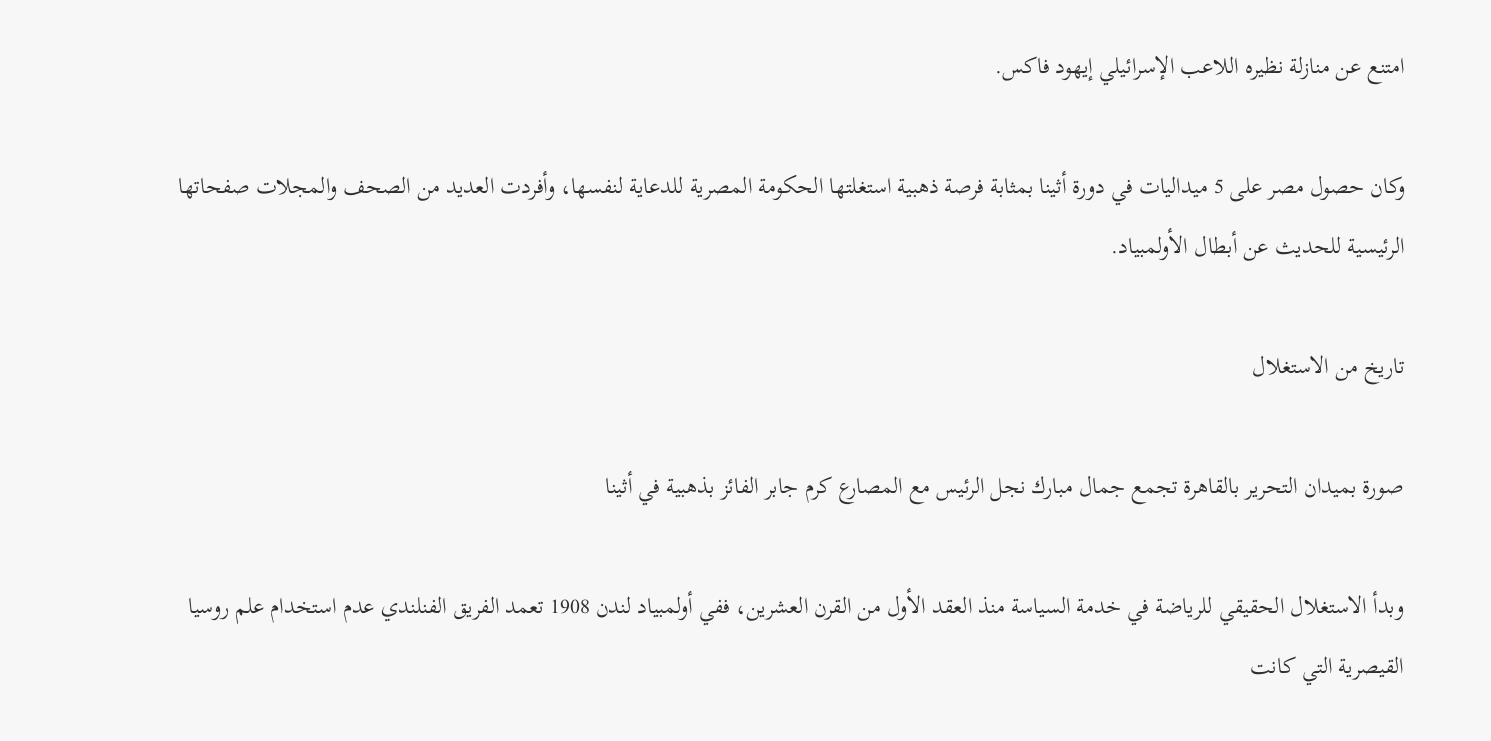امتنع عن منازلة نظيره اللاعب الإسرائيلي إيهود فاكس.

وكان حصول مصر على 5 ميداليات في دورة أثينا بمثابة فرصة ذهبية استغلتها الحكومة المصرية للدعاية لنفسها، وأفردت العديد من الصحف والمجلات صفحاتها الرئيسية للحديث عن أبطال الأولمبياد.

تاريخ من الاستغلال

صورة بميدان التحرير بالقاهرة تجمع جمال مبارك نجل الرئيس مع المصارع كرم جابر الفائز بذهبية في أثينا

وبدأ الاستغلال الحقيقي للرياضة في خدمة السياسة منذ العقد الأول من القرن العشرين، ففي أولمبياد لندن 1908 تعمد الفريق الفنلندي عدم استخدام علم روسيا القيصرية التي كانت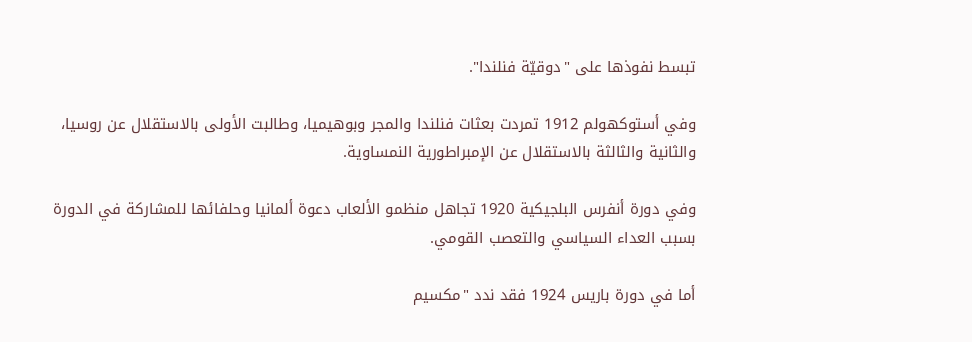تبسط نفوذها على "دوقيّة فنلندا".

وفي أستوكهولم 1912 تمردت بعثات فنلندا والمجر وبوهيميا، وطالبت الأولى بالاستقلال عن روسيا، والثانية والثالثة بالاستقلال عن الإمبراطورية النمساوية.

وفي دورة أنفرس البلجيكية 1920 تجاهل منظمو الألعاب دعوة ألمانيا وحلفائها للمشاركة في الدورة بسبب العداء السياسي والتعصب القومي.

أما في دورة باريس 1924 فقد ندد "مكسيم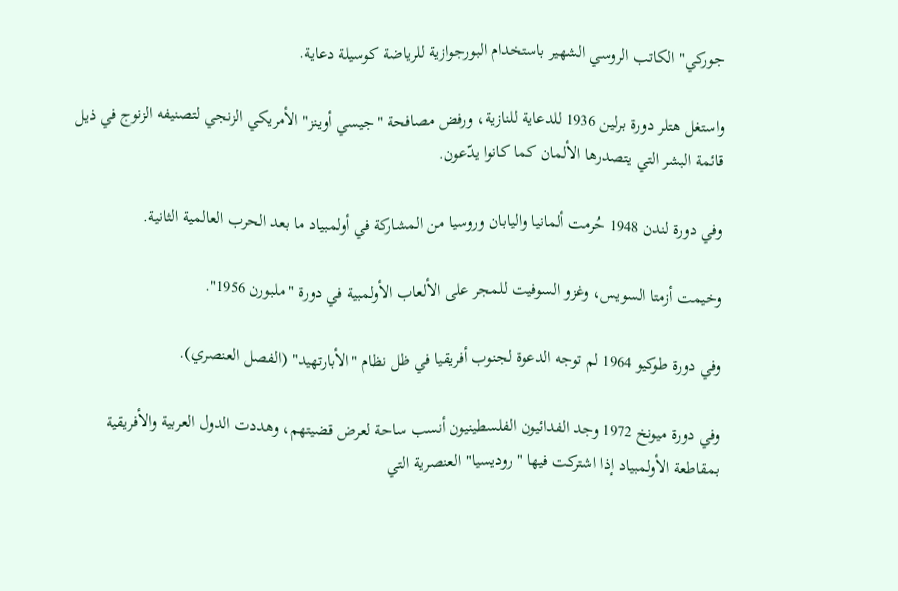جوركي" الكاتب الروسي الشهير باستخدام البورجوازية للرياضة كوسيلة دعاية.

واستغل هتلر دورة برلين 1936 للدعاية للنازية، ورفض مصافحة "جيسي أوينز" الأمريكي الزنجي لتصنيفه الزنوج في ذيل قائمة البشر التي يتصدرها الألمان كما كانوا يدّعون.

وفي دورة لندن 1948 حُرمت ألمانيا واليابان وروسيا من المشاركة في أولمبياد ما بعد الحرب العالمية الثانية.

وخيمت أزمتا السويس، وغزو السوفيت للمجر على الألعاب الأولمبية في دورة "ملبورن 1956".

وفي دورة طوكيو 1964 لم توجه الدعوة لجنوب أفريقيا في ظل نظام "الأبارتهيد" (الفصل العنصري).

وفي دورة ميونخ 1972 وجد الفدائيون الفلسطينيون أنسب ساحة لعرض قضيتهم، وهددت الدول العربية والأفريقية بمقاطعة الأولمبياد إذا اشتركت فيها "روديسيا" العنصرية التي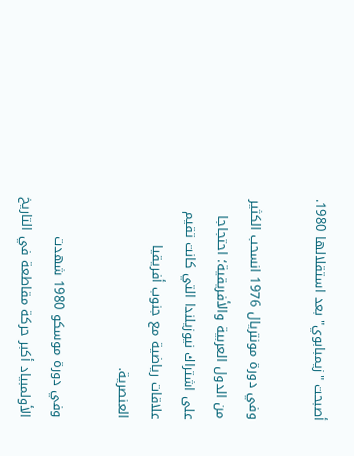أصبحت "زيمبابوي" بعد استقلالها 1980.

وفي دورة مونتريال 1976 انسحب الكثير من الدول العربية والأفريقية؛ احتجاجا على اشتراك نيوزيلندا التي كانت تقيم علاقات رياضية مع جنوب أفريقيا العنصرية.

وفي دورة موسكو 1980 شهدت الأولمبياد أكبر حركة مقاطعة في التاريخ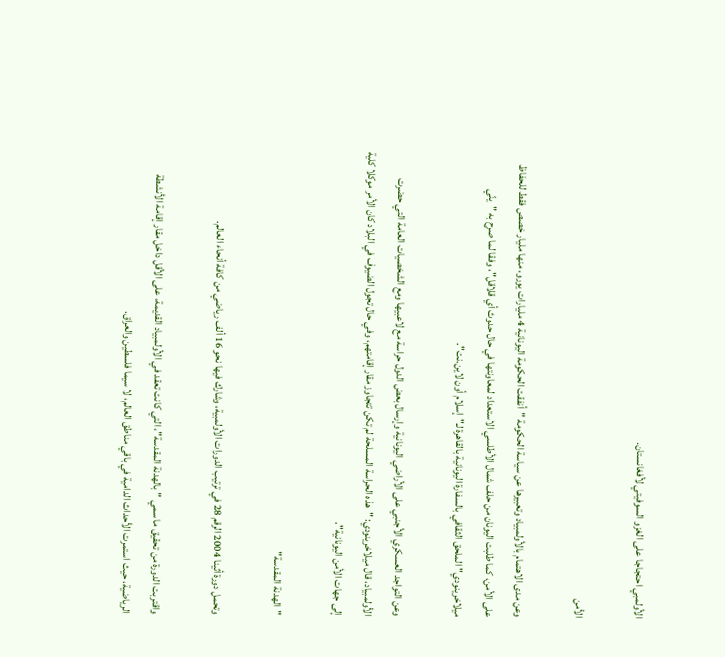الأولمبي احتجاجا على الغزو السوفيتي لأفغانستان.

الأمن

وعن مدى الاهتمام بالأولمبياد وتعبيرها عن سياسة الحكومة "أنفقت الحكومة اليونانية 4 مليارات يورو، منها مليار خصص فقط للحفاظ على الأمن، كما طلبت اليونان من حلف شمال الأطلسي الاستعداد لمعاونتها في حال حدوث أي قلاقل"، وفقا لما صرح به "ينّي ميلاخرينودي" الملحق الثقافي بالسفارة اليونانية بالقاهرة لـ"إسلام أون لاين.نت".

وعن التواجد العسكري الأجنبي على الأراضي اليونانية وإرسال بعض الدول حراسة مع لاعبيها ومع الشخصيات العامة التي حضرت الأولمبياد، قال ميلاخرينودي: "هذه الحراسة المسلحة لم تكن تتجاوز مقار إقامتهم، وفي حال تجول الضيوف في البلاد كان الأمر موكلا كلية إلى جهات الأمن اليونانية".

"الهدنة المقدسة"

وتحمل دورة أثينا 2004 الرقم 28 في ترتيب الدورات الأولمبية، وشارك فيها نحو 16 ألف رياضي من كافة أنحاء العالم.

واقتربت الدورة من تحقيق ما سمي "بالهدنة المقدسة"، التي كانت تعقد في الأولمبياد القديمة، على الأقل داخل مقار إقامة الأنشطة الرياضية، حيث استمرت الأحداث الدامية في باقي مناطق العالم، لا سيما فلسطين والعراق.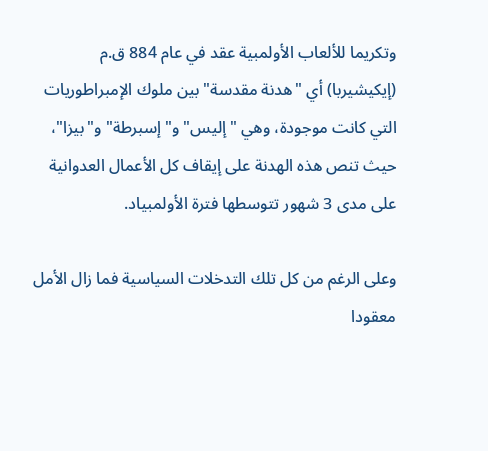وتكريما للألعاب الأولمبية عقد في عام 884 ق.م (إيكيشيربا) أي "هدنة مقدسة" بين ملوك الإمبراطوريات التي كانت موجودة، وهي "إليس" و"إسبرطة" و"بيزا"، حيث تنص هذه الهدنة على إيقاف كل الأعمال العدوانية على مدى 3 شهور تتوسطها فترة الأولمبياد.

وعلى الرغم من كل تلك التدخلات السياسية فما زال الأمل معقودا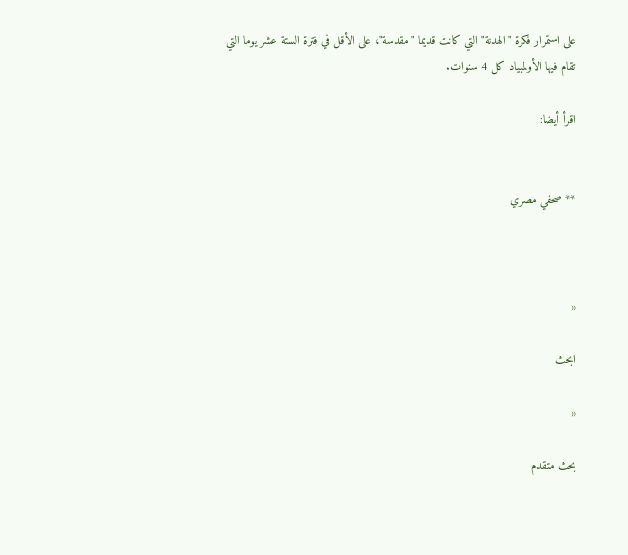على استمرار فكرة "الهدنة" التي كانت قديما "مقدسة"، على الأقل في فترة الستة عشر يوما التي تقام فيها الأولمبياد كل 4 سنوات.

اقرأ أيضا:


** صحفي مصري



«

ابحث

«

بحث متقدم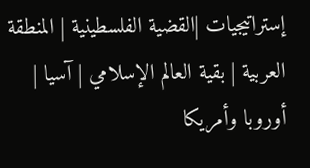إستراتيجيات |القضية الفلسطينية | المنطقة العربية | بقية العالم الإسلامي | آسيا | أوروبا وأمريكا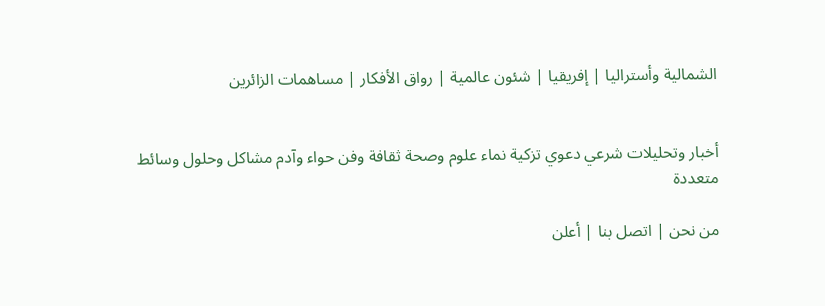الشمالية وأستراليا | إفريقيا | شئون عالمية | رواق الأفكار | مساهمات الزائرين


أخبار وتحليلات شرعي دعوي تزكية نماء علوم وصحة ثقافة وفن حواء وآدم مشاكل وحلول وسائط متعددة

من نحن | اتصل بنا | أعلن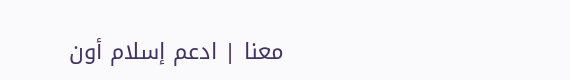معنا | ادعم إسلام أون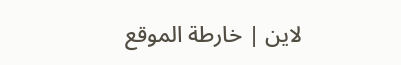لاين | خارطة الموقع